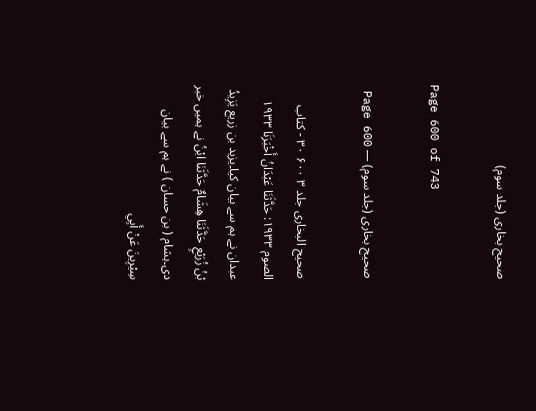صحیح بخاری (جلد سوم)

Page 600 of 743

صحیح بخاری (جلد سوم) — Page 600

صحيح البخاری جلد ٣ ۶۰۰ ٣٠ - كتاب الصوم ۱۹۳۳: حَدَّثَنَا عَبْدَانُ أَخْبَرَنَا ۱۹۳۳ عبدان نے ہم سے بیان کیا۔یزید بن زریع يَزِيدُ بْنُ زُرَيْعٍ حَدَّثَنَا هِشَامٌ حَدَّثَنَا ابْنُ نے ہمیں خبر دی۔ہشام ( بن حسان ) نے ہم سے بیان سِيْرِينَ عَنْ أَبِي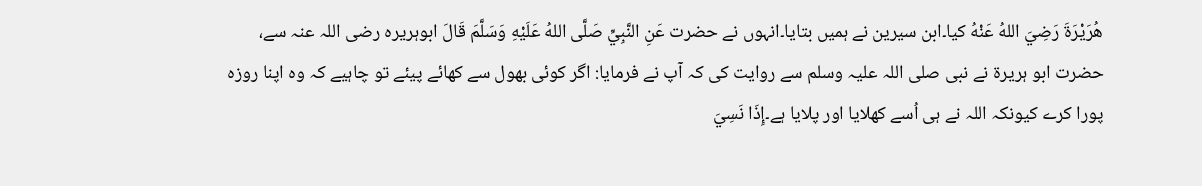هُرَيْرَةَ رَضِيَ اللهُ عَنْهُ کیا۔ابن سیرین نے ہمیں بتایا۔انہوں نے حضرت عَنِ النَّبِيِّ صَلَّى اللهُ عَلَيْهِ وَسَلَّمَ قَالَ ابوہریرہ رضی اللہ عنہ سے، حضرت ابو ہریرۃ نے نبی صلی اللہ علیہ وسلم سے روایت کی کہ آپ نے فرمایا: اگر کوئی بھول سے کھائے پیئے تو چاہیے کہ وہ اپنا روزہ پورا کرے کیونکہ اللہ نے ہی اُسے کھلایا اور پلایا ہے۔إِذَا نَسِيَ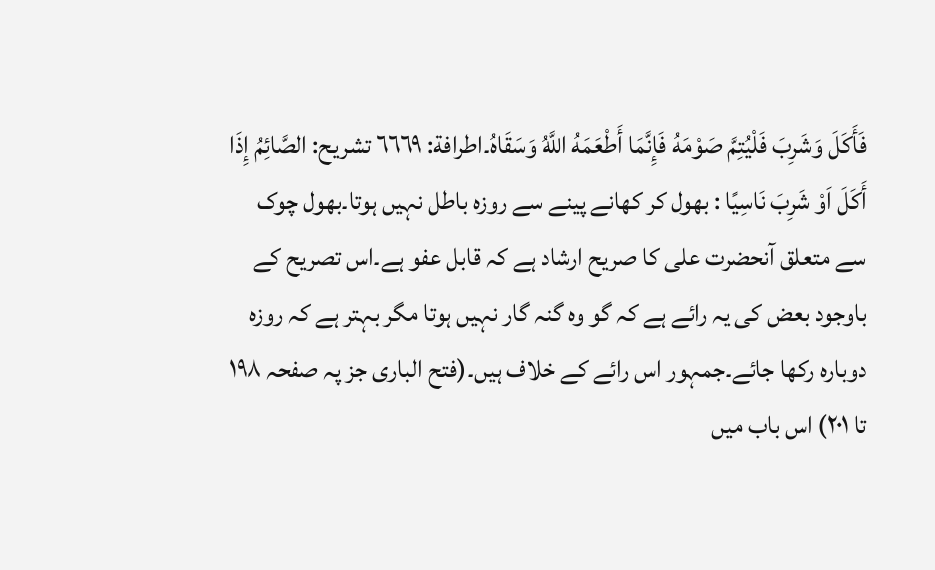فَأَكَلَ وَشَرِبَ فَلْيُتِمَّ صَوْمَهُ فَإِنَّمَا أَطْعَمَهُ اللَّهُ وَسَقَاهُ۔اطرافة: ٦٦٦٩ تشریح: الصَّائِمُ إِذَا أَكَلَ اَوْ شَرِبَ نَاسِيًا : بھول کر کھانے پینے سے روزہ باطل نہیں ہوتا۔بھول چوک سے متعلق آنحضرت علی کا صریح ارشاد ہے کہ قابل عفو ہے۔اس تصریح کے باوجود بعض کی یہ رائے ہے کہ گو وہ گنہ گار نہیں ہوتا مگر بہتر ہے کہ روزہ دوبارہ رکھا جائے۔جمہور اس رائے کے خلاف ہیں۔(فتح الباری جز پہ صفحہ ۱۹۸ تا ۲۰۱) اس باب میں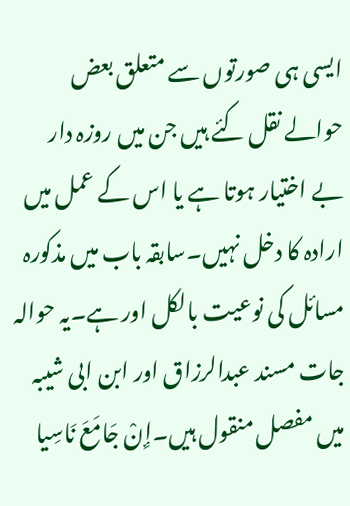ایسی ہی صورتوں سے متعلق بعض حوالے نقل کئے ہیں جن میں روزہ دار بے اختیار ہوتا ہے یا اس کے عمل میں ارادہ کا دخل نہیں۔سابقہ باب میں مذکورہ مسائل کی نوعیت بالکل اور ہے۔یہ حوالہ جات مسند عبدالرزاق اور ابن ابی شیبہ میں مفصل منقول ہیں۔إِنْ جَامَعَ نَاسِیا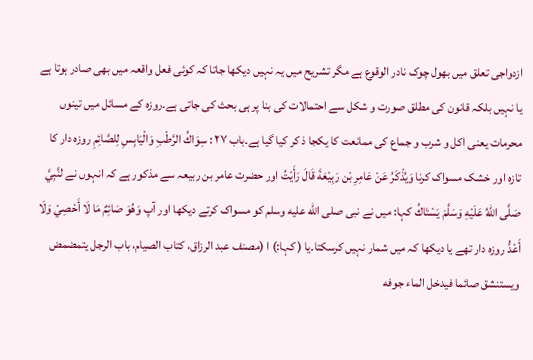ازدواجی تعلق میں بھول چوک نادر الوقوع ہے مگر تشریح میں یہ نہیں دیکھا جاتا کہ کوئی فعل واقعہ میں بھی صادر ہوتا ہے یا نہیں بلکہ قانون کی مطلق صورت و شکل سے احتمالات کی بنا پر ہی بحث کی جاتی ہے۔روزہ کے مسائل میں تینوں محرمات یعنی اکل و شرب و جماع کی ممانعت کا یکجا ذ کر کیا گیا ہے۔باب ۲۷ : سِوَاكُ الرَّطْبِ وَالْيَابِسِ لِلصَّائِمِ روزہ دار کا تازہ اور خشک مسواک کرنا وَيُذْكَرُ عَنْ عَامِرِ بْن رَبِيْعَةَ قَالَ رَأَيْتُ اور حضرت عامر بن ربیعہ سے مذکور ہے کہ انہوں نے لنَّبِيَّ صَلَّى اللهُ عَلَيْهِ وَسَلَّمَ يَسْتَاكُ کہا: میں نے نبی صلى الله عليه وسلم کو مسواک کرتے دیکھا اور آپ وَهُوَ صَائِمٌ مَا لَا أَحْصِيْ وَلَا أَعْدُّ روزہ دار تھے یا دیکھا کہ میں شمار نہیں کرسکتا۔یا ( کہا:) ا (مصنف عبد الرزاق، كتاب الصيام، باب الرجل يتمضمض ويستنشق صائما فيدخل الماء جوفه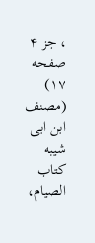، جز ۴ صفحه ۱۷) (مصنف ابن ابی شیبه کتاب الصیام،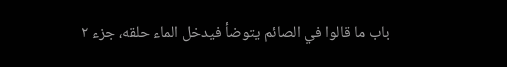باب ما قالوا في الصائم يتوضأ فيدخل الماء حلقه، جزء ۲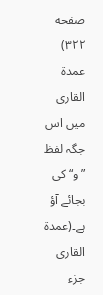صفحه ۳۲۲) عمدۃ القاری میں اس جگہ لفظ ”و“ کی بجائے آؤ ہے۔(عمدۃ القاری جزء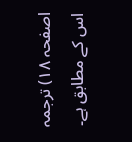اصفحہ ۱۸) ترجمہ اس کے مطابق ہے۔